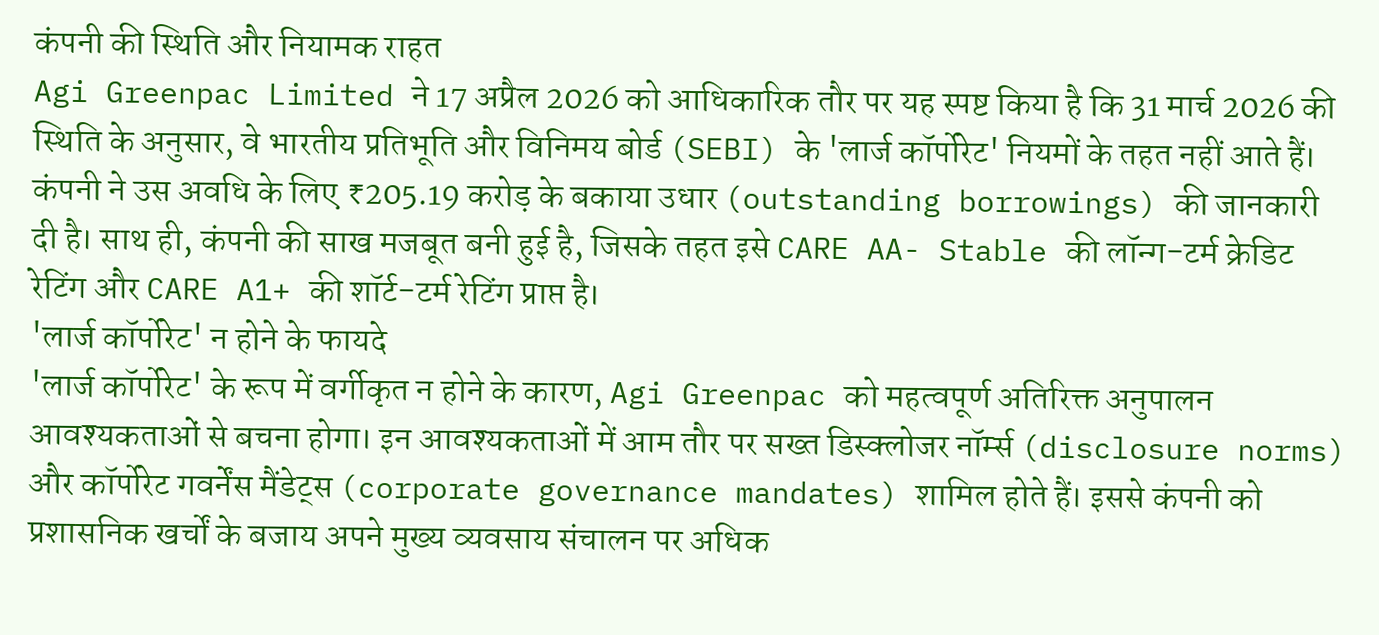कंपनी की स्थिति और नियामक राहत
Agi Greenpac Limited ने 17 अप्रैल 2026 को आधिकारिक तौर पर यह स्पष्ट किया है कि 31 मार्च 2026 की स्थिति के अनुसार, वे भारतीय प्रतिभूति और विनिमय बोर्ड (SEBI) के 'लार्ज कॉर्पोरेट' नियमों के तहत नहीं आते हैं। कंपनी ने उस अवधि के लिए ₹205.19 करोड़ के बकाया उधार (outstanding borrowings) की जानकारी दी है। साथ ही, कंपनी की साख मजबूत बनी हुई है, जिसके तहत इसे CARE AA- Stable की लॉन्ग-टर्म क्रेडिट रेटिंग और CARE A1+ की शॉर्ट-टर्म रेटिंग प्राप्त है।
'लार्ज कॉर्पोरेट' न होने के फायदे
'लार्ज कॉर्पोरेट' के रूप में वर्गीकृत न होने के कारण, Agi Greenpac को महत्वपूर्ण अतिरिक्त अनुपालन आवश्यकताओं से बचना होगा। इन आवश्यकताओं में आम तौर पर सख्त डिस्क्लोजर नॉर्म्स (disclosure norms) और कॉर्पोरेट गवर्नेंस मैंडेट्स (corporate governance mandates) शामिल होते हैं। इससे कंपनी को प्रशासनिक खर्चों के बजाय अपने मुख्य व्यवसाय संचालन पर अधिक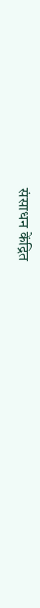संसाधन केंद्रित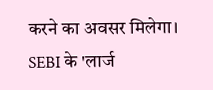करने का अवसर मिलेगा।
SEBI के 'लार्ज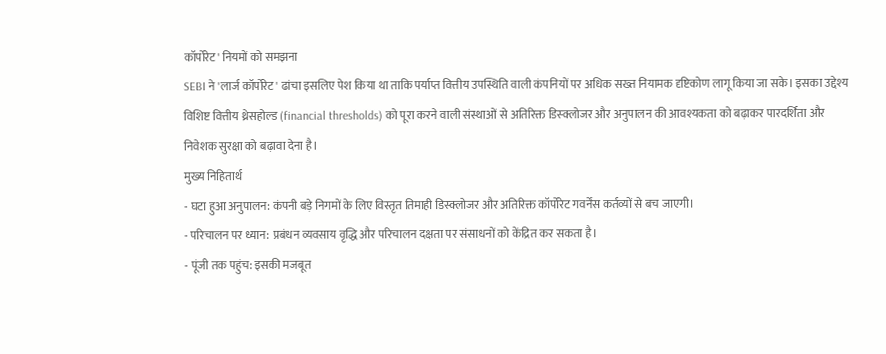कॉर्पोरेट' नियमों को समझना
SEBI ने 'लार्ज कॉर्पोरेट' ढांचा इसलिए पेश किया था ताकि पर्याप्त वित्तीय उपस्थिति वाली कंपनियों पर अधिक सख्त नियामक दृष्टिकोण लागू किया जा सके। इसका उद्देश्य विशिष्ट वित्तीय थ्रेसहोल्ड (financial thresholds) को पूरा करने वाली संस्थाओं से अतिरिक्त डिस्क्लोजर और अनुपालन की आवश्यकता को बढ़ाकर पारदर्शिता और निवेशक सुरक्षा को बढ़ावा देना है।
मुख्य निहितार्थ
- घटा हुआ अनुपालन: कंपनी बड़े निगमों के लिए विस्तृत तिमाही डिस्क्लोजर और अतिरिक्त कॉर्पोरेट गवर्नेंस कर्तव्यों से बच जाएगी।
- परिचालन पर ध्यान: प्रबंधन व्यवसाय वृद्धि और परिचालन दक्षता पर संसाधनों को केंद्रित कर सकता है।
- पूंजी तक पहुंच: इसकी मजबूत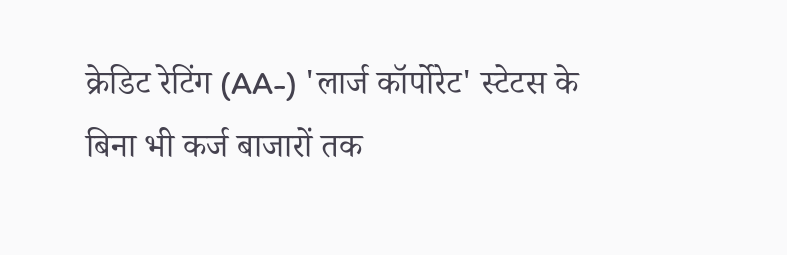क्रेडिट रेटिंग (AA-) 'लार्ज कॉर्पोरेट' स्टेटस के बिना भी कर्ज बाजारों तक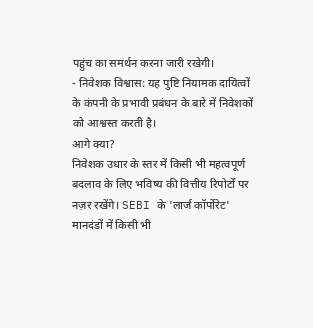पहुंच का समर्थन करना जारी रखेगी।
- निवेशक विश्वास: यह पुष्टि नियामक दायित्वों के कंपनी के प्रभावी प्रबंधन के बारे में निवेशकों को आश्वस्त करती है।
आगे क्या?
निवेशक उधार के स्तर में किसी भी महत्वपूर्ण बदलाव के लिए भविष्य की वित्तीय रिपोर्टों पर नज़र रखेंगे। SEBI के 'लार्ज कॉर्पोरेट' मानदंडों में किसी भी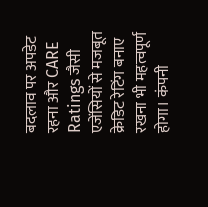बदलाव पर अपडेट रहना और CARE Ratings जैसी एजेंसियों से मजबूत क्रेडिट रेटिंग बनाए रखना भी महत्वपूर्ण होगा। कंपनी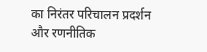का निरंतर परिचालन प्रदर्शन और रणनीतिक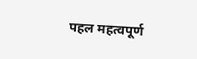पहल महत्वपूर्ण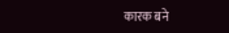कारक बने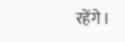रहेंगे।